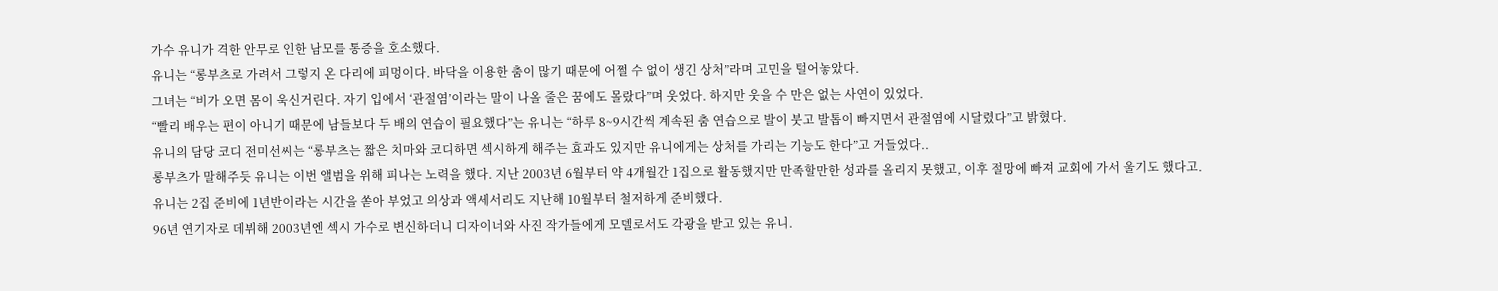가수 유니가 격한 안무로 인한 남모를 통증을 호소했다.
유니는 “롱부츠로 가려서 그렇지 온 다리에 피멍이다. 바닥을 이용한 춤이 많기 때문에 어쩔 수 없이 생긴 상처”라며 고민을 털어놓았다.
그녀는 “비가 오면 몸이 욱신거린다. 자기 입에서 ‘관절염’이라는 말이 나올 줄은 꿈에도 몰랐다”며 웃었다. 하지만 웃을 수 만은 없는 사연이 있었다.
“빨리 배우는 편이 아니기 때문에 남들보다 두 배의 연습이 필요했다”는 유니는 “하루 8~9시간씩 계속된 춤 연습으로 발이 붓고 발톱이 빠지면서 관절염에 시달렸다”고 밝혔다.
유니의 담당 코디 전미선씨는 “롱부츠는 짧은 치마와 코디하면 섹시하게 해주는 효과도 있지만 유니에게는 상처를 가리는 기능도 한다”고 거들었다..
롱부츠가 말해주듯 유니는 이번 앨범을 위해 피나는 노력을 했다. 지난 2003년 6월부터 약 4개월간 1집으로 활동했지만 만족할만한 성과를 올리지 못했고, 이후 절망에 빠져 교회에 가서 울기도 했다고.
유니는 2집 준비에 1년반이라는 시간을 쏟아 부었고 의상과 액세서리도 지난해 10월부터 철저하게 준비했다.
96년 연기자로 데뷔해 2003년엔 섹시 가수로 변신하더니 디자이너와 사진 작가들에게 모델로서도 각광을 받고 있는 유니.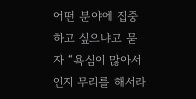어떤 분야에 집중하고 싶으냐고 묻자 “욕심이 많아서인지 무리를 해서라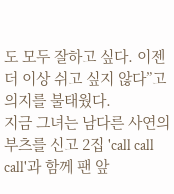도 모두 잘하고 싶다. 이젠 더 이상 쉬고 싶지 않다”고 의지를 불태웠다.
지금 그녀는 남다른 사연의 부츠를 신고 2집 'call call call'과 함께 팬 앞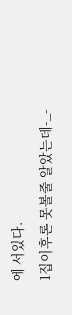에 서있다.
1집이후론 못볼줄 알았는데-_-